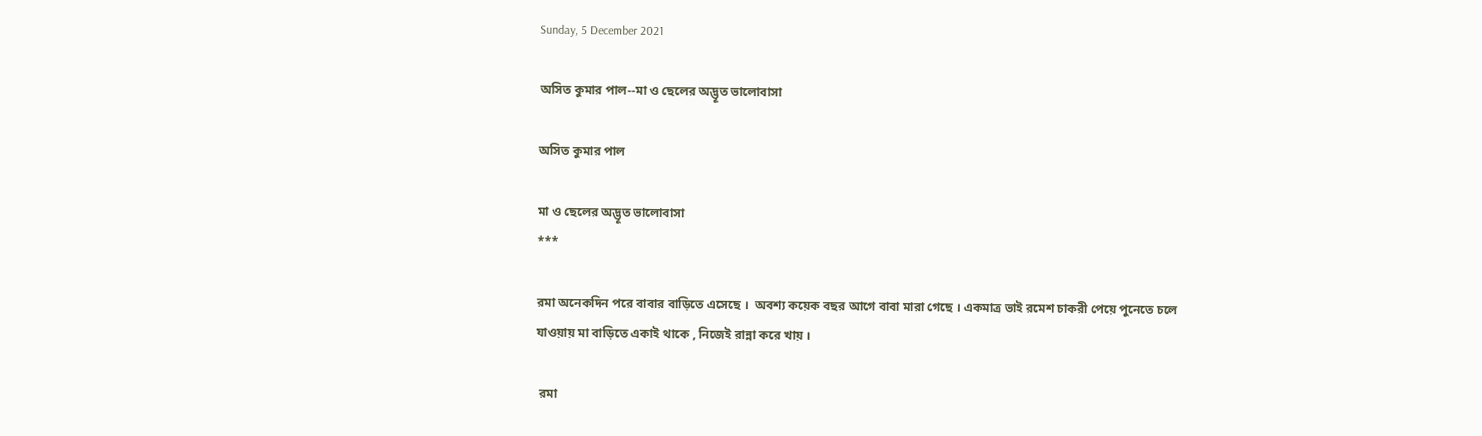Sunday, 5 December 2021

অসিত কুমার পাল--মা ও ছেলের অদ্ভূত ভালোবাসা

অসিত কুমার পাল

মা ও ছেলের অদ্ভূত ভালোবাসা
***

রমা অনেকদিন পরে বাবার বাড়িতে এসেছে ।  অবশ্য কয়েক বছর আগে বাবা মারা গেছে । একমাত্র ভাই রমেশ চাকরী পেয়ে পুনেতে চলে যাওয়ায় মা বাড়িতে একাই থাকে , নিজেই রান্না করে খায় ।

 রমা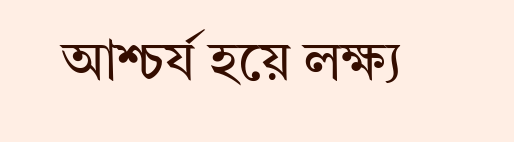আশ্চর্য হয়ে লক্ষ্য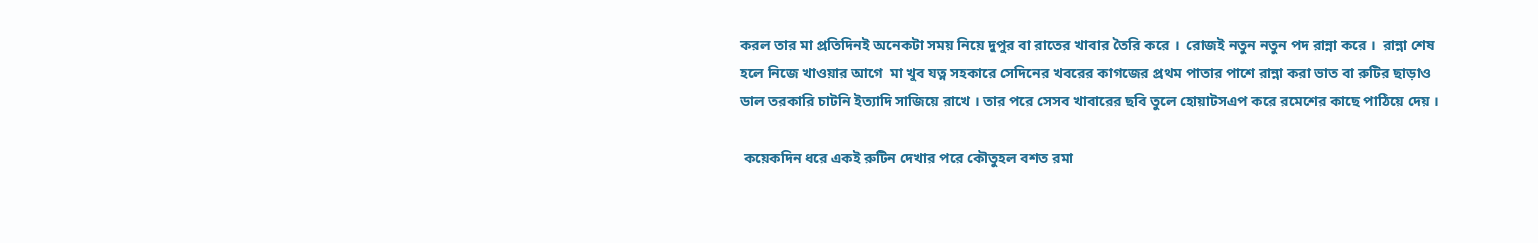করল তার মা প্রতিদিনই অনেকটা সময় নিয়ে দুপুর বা রাতের খাবার তৈরি করে ।  রোজই নতুন নতুন পদ রান্না করে ।  রান্না শেষ হলে নিজে খাওয়ার আগে  মা খুব যত্ন সহকারে সেদিনের খবরের কাগজের প্রথম পাতার পাশে রান্না করা ভাত বা রুটির ছাড়াও ডাল তরকারি চাটনি ইত্যাদি সাজিয়ে রাখে । তার পরে সেসব খাবারের ছবি তুলে হোয়াটসএপ করে রমেশের কাছে পাঠিয়ে দেয় ।

 কয়েকদিন ধরে একই রুটিন দেখার পরে কৌতুহল বশত রমা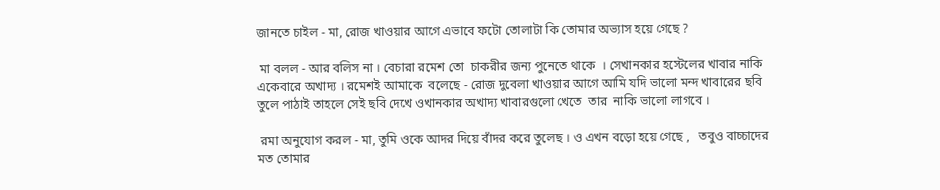জানতে চাইল - মা, রোজ খাওয়ার আগে এভাবে ফটো তোলাটা কি তোমার অভ্যাস হয়ে গেছে ?

 মা বলল - আর বলিস না । বেচারা রমেশ তো  চাকরীর জন্য পুনেতে থাকে  । সেখানকার হস্টেলের খাবার নাকি একেবারে অখাদ্য । রমেশই আমাকে  বলেছে - রোজ দুবেলা খাওয়ার আগে আমি যদি ভালো মন্দ খাবারের ছবি তুলে পাঠাই তাহলে সেই ছবি দেখে ওখানকার অখাদ্য খাবারগুলো খেতে  তার  নাকি ভালো লাগবে ।

 রমা অনুযোগ করল - মা, তুমি ওকে আদর দিয়ে বাঁদর করে তুলেছ । ও এখন বড়ো হয়ে গেছে ,   তবুও বাচ্চাদের মত তোমার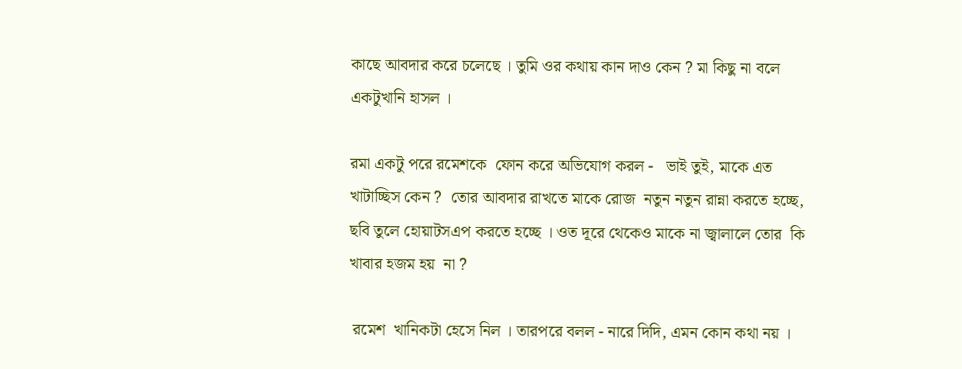কাছে আবদার করে চলেছে । তুমি ওর কথায় কান দাও কেন ? মা কিছু না বলে একটুখানি হাসল ।

রমা একটু পরে রমেশকে  ফোন করে অভিযোগ করল -   ভাই তুই, মাকে এত খাটাচ্ছিস কেন ?  তোর আবদার রাখতে মাকে রোজ  নতুন নতুন রান্না করতে হচ্ছে, ছবি তুলে হোয়াটসএপ করতে হচ্ছে । ওত দূরে থেকেও মাকে না জ্বালালে তোর  কি খাবার হজম হয়  না ?

 রমেশ  খানিকটা হেসে নিল । তারপরে বলল - নারে দিদি, এমন কোন কথা নয় ।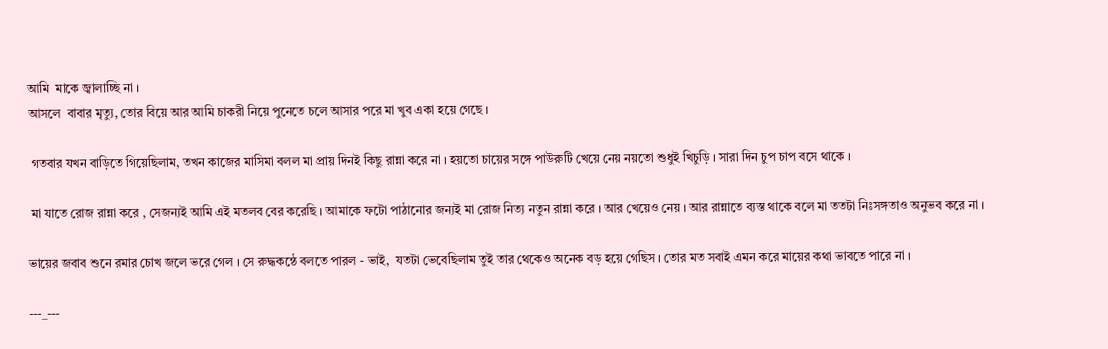আমি  মাকে জ্বালাচ্ছি না ।
আসলে  বাবার মৃত্যু, তোর বিয়ে আর আমি চাকরী নিয়ে পুনেতে চলে আসার পরে মা খুব একা হয়ে গেছে ।

 গতবার যখন বাড়িতে গিয়েছিলাম, তখন কাজের মাসিমা বলল মা প্রায় দিনই কিছু রান্না করে না । হয়তো চায়ের সঙ্গে পাউরুটি খেয়ে নেয় নয়তো শুধুই খিচুড়ি । সারা দিন চুপ চাপ বসে থাকে ।

 মা যাতে রোজ রান্না করে , সেজন্যই আমি এই মতলব বের করেছি । আমাকে ফটো পাঠানোর জন্যই মা রোজ নিত্য নতুন রান্না করে । আর খেয়েও নেয় । আর রান্নাতে ব্যস্ত থাকে বলে মা ততটা নিঃসঙ্গতাও অনুভব করে না ।

ভায়ের জবাব শুনে রমার চোখ জলে ভরে গেল । সে রুদ্ধকন্ঠে বলতে পারল - ভাই,  যতটা ভেবেছিলাম তুই তার থেকেও অনেক বড় হয়ে গেছিস । তোর মত সবাই এমন করে মায়ের কথা ভাবতে পারে না ।

---_---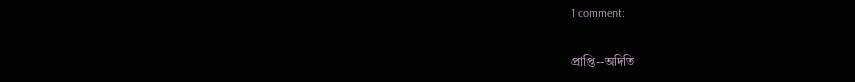1 comment:

প্রাপ্তি--অদিতি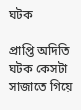ঘটক

প্রাপ্তি অদিতি ঘটক কেসটা সাজাতে গিয়ে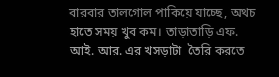বারবার তালগোল পাকিয়ে যাচ্ছে, অথচ হাতে সময় খুব কম। তাড়াতাড়ি এফ. আই. আর. এর খসড়াটা  তৈরি করতে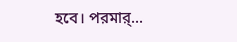হবে। পরমার্...